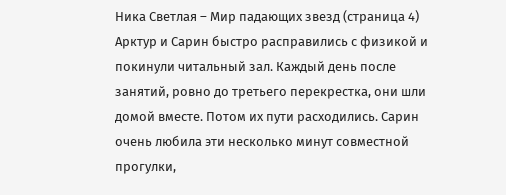Ника Светлая – Мир падающих звезд (страница 4)
Арктур и Сарин быстро расправились с физикой и покинули читальный зал. Каждый день после занятий, ровно до третьего перекрестка, они шли домой вместе. Потом их пути расходились. Сарин очень любила эти несколько минут совместной прогулки,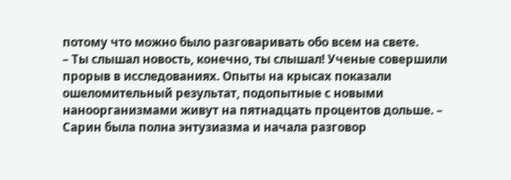потому что можно было разговаривать обо всем на свете.
– Ты слышал новость, конечно, ты слышал! Ученые совершили прорыв в исследованиях. Опыты на крысах показали ошеломительный результат, подопытные с новыми наноорганизмами живут на пятнадцать процентов дольше. – Сарин была полна энтузиазма и начала разговор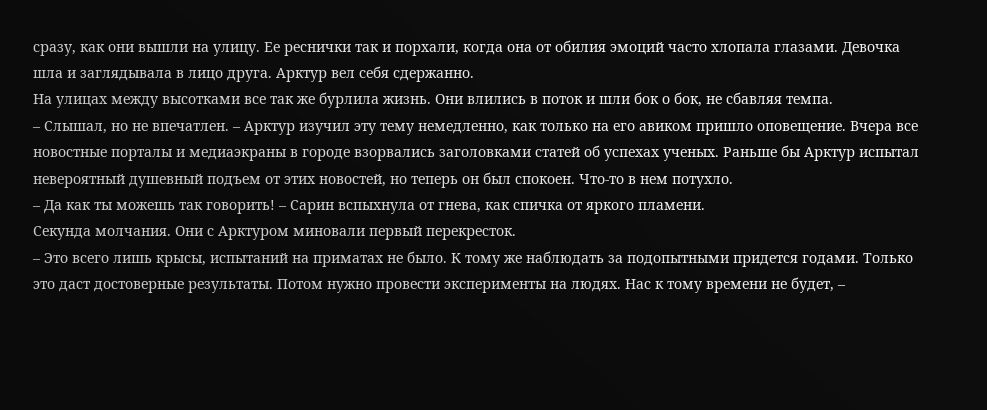сразу, как они вышли на улицу. Ее реснички так и порхали, когда она от обилия эмоций часто хлопала глазами. Девочка шла и заглядывала в лицо друга. Арктур вел себя сдержанно.
На улицах между высотками все так же бурлила жизнь. Они влились в поток и шли бок о бок, не сбавляя темпа.
– Слышал, но не впечатлен. – Арктур изучил эту тему немедленно, как только на его авиком пришло оповещение. Вчера все новостные порталы и медиаэкраны в городе взорвались заголовками статей об успехах ученых. Раньше бы Арктур испытал невероятный душевный подъем от этих новостей, но теперь он был спокоен. Что-то в нем потухло.
– Да как ты можешь так говорить! – Сарин вспыхнула от гнева, как спичка от яркого пламени.
Секунда молчания. Они с Арктуром миновали первый перекресток.
– Это всего лишь крысы, испытаний на приматах не было. К тому же наблюдать за подопытными придется годами. Только это даст достоверные результаты. Потом нужно провести эксперименты на людях. Нас к тому времени не будет, –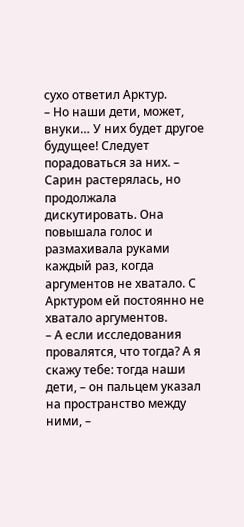сухо ответил Арктур.
– Но наши дети, может, внуки… У них будет другое будущее! Следует порадоваться за них. – Сарин растерялась, но продолжала дискутировать. Она повышала голос и размахивала руками каждый раз, когда аргументов не хватало. С Арктуром ей постоянно не хватало аргументов.
– А если исследования провалятся, что тогда? А я скажу тебе: тогда наши дети, – он пальцем указал на пространство между ними, –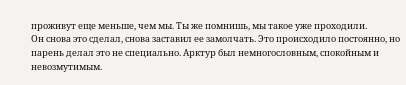проживут еще меньше, чем мы. Ты же помнишь, мы такое уже проходили.
Он снова это сделал, снова заставил ее замолчать. Это происходило постоянно, но парень делал это не специально. Арктур был немногословным, спокойным и невозмутимым.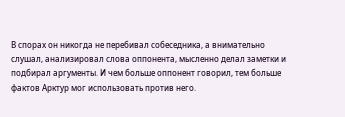В спорах он никогда не перебивал собеседника, а внимательно слушал, анализировал слова оппонента, мысленно делал заметки и подбирал аргументы. И чем больше оппонент говорил, тем больше фактов Арктур мог использовать против него.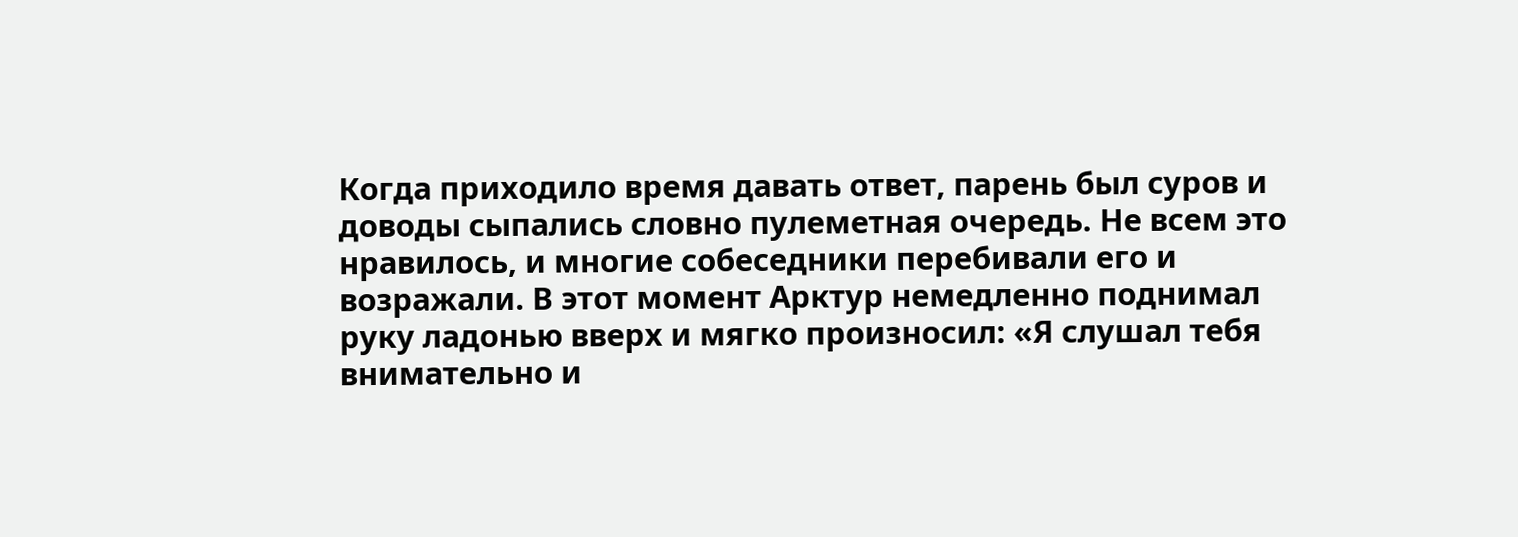Когда приходило время давать ответ, парень был суров и доводы сыпались словно пулеметная очередь. Не всем это нравилось, и многие собеседники перебивали его и возражали. В этот момент Арктур немедленно поднимал руку ладонью вверх и мягко произносил: «Я слушал тебя внимательно и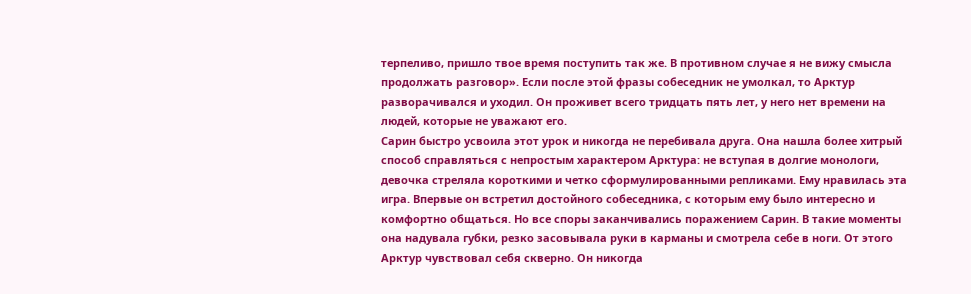терпеливо, пришло твое время поступить так же. В противном случае я не вижу смысла продолжать разговор». Если после этой фразы собеседник не умолкал, то Арктур разворачивался и уходил. Он проживет всего тридцать пять лет, у него нет времени на людей, которые не уважают его.
Сарин быстро усвоила этот урок и никогда не перебивала друга. Она нашла более хитрый способ справляться с непростым характером Арктура: не вступая в долгие монологи, девочка стреляла короткими и четко сформулированными репликами. Ему нравилась эта игра. Впервые он встретил достойного собеседника, с которым ему было интересно и комфортно общаться. Но все споры заканчивались поражением Сарин. В такие моменты она надувала губки, резко засовывала руки в карманы и смотрела себе в ноги. От этого Арктур чувствовал себя скверно. Он никогда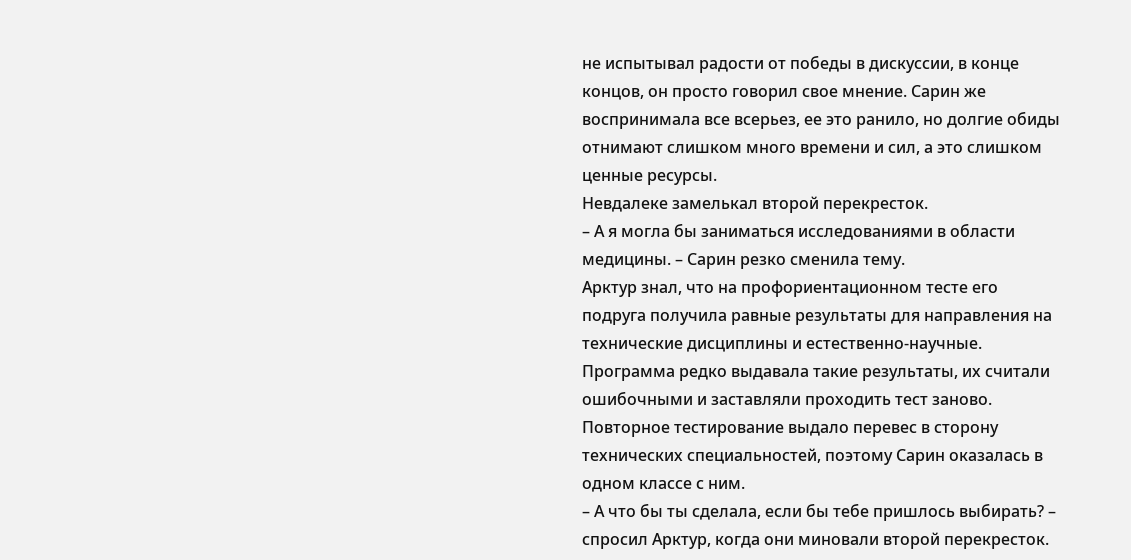не испытывал радости от победы в дискуссии, в конце концов, он просто говорил свое мнение. Сарин же воспринимала все всерьез, ее это ранило, но долгие обиды отнимают слишком много времени и сил, а это слишком ценные ресурсы.
Невдалеке замелькал второй перекресток.
– А я могла бы заниматься исследованиями в области медицины. – Сарин резко сменила тему.
Арктур знал, что на профориентационном тесте его подруга получила равные результаты для направления на технические дисциплины и естественно-научные. Программа редко выдавала такие результаты, их считали ошибочными и заставляли проходить тест заново. Повторное тестирование выдало перевес в сторону технических специальностей, поэтому Сарин оказалась в одном классе с ним.
– А что бы ты сделала, если бы тебе пришлось выбирать? – спросил Арктур, когда они миновали второй перекресток.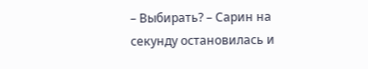– Выбирать? – Сарин на секунду остановилась и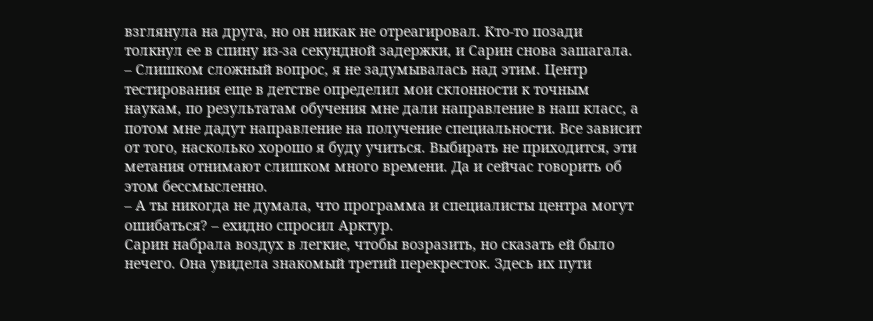взглянула на друга, но он никак не отреагировал. Кто-то позади толкнул ее в спину из-за секундной задержки, и Сарин снова зашагала. – Слишком сложный вопрос, я не задумывалась над этим. Центр тестирования еще в детстве определил мои склонности к точным наукам, по результатам обучения мне дали направление в наш класс, а потом мне дадут направление на получение специальности. Все зависит от того, насколько хорошо я буду учиться. Выбирать не приходится, эти метания отнимают слишком много времени. Да и сейчас говорить об этом бессмысленно.
– А ты никогда не думала, что программа и специалисты центра могут ошибаться? – ехидно спросил Арктур.
Сарин набрала воздух в легкие, чтобы возразить, но сказать ей было нечего. Она увидела знакомый третий перекресток. Здесь их пути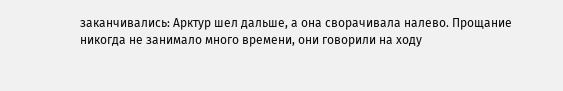заканчивались: Арктур шел дальше, а она сворачивала налево. Прощание никогда не занимало много времени, они говорили на ходу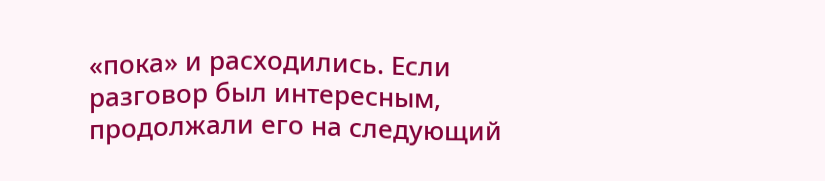«пока» и расходились. Если разговор был интересным, продолжали его на следующий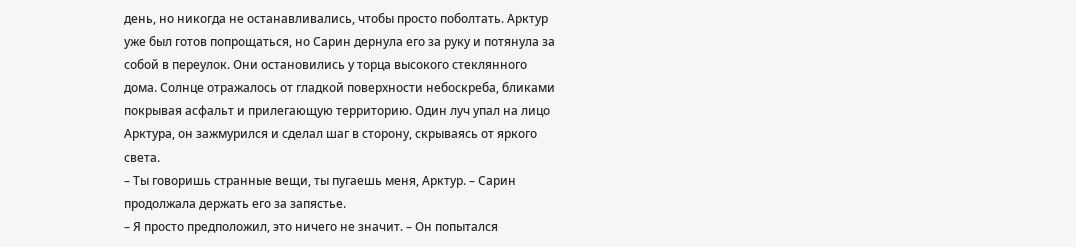день, но никогда не останавливались, чтобы просто поболтать. Арктур уже был готов попрощаться, но Сарин дернула его за руку и потянула за собой в переулок. Они остановились у торца высокого стеклянного дома. Солнце отражалось от гладкой поверхности небоскреба, бликами покрывая асфальт и прилегающую территорию. Один луч упал на лицо Арктура, он зажмурился и сделал шаг в сторону, скрываясь от яркого света.
– Ты говоришь странные вещи, ты пугаешь меня, Арктур. – Сарин продолжала держать его за запястье.
– Я просто предположил, это ничего не значит. – Он попытался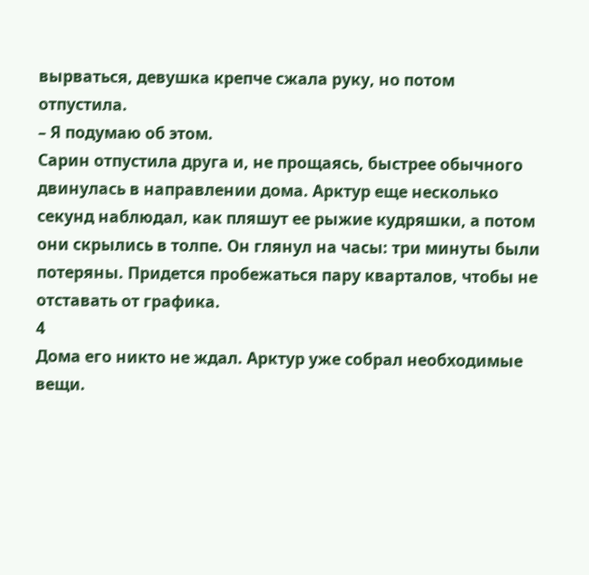вырваться, девушка крепче сжала руку, но потом отпустила.
– Я подумаю об этом.
Сарин отпустила друга и, не прощаясь, быстрее обычного двинулась в направлении дома. Арктур еще несколько секунд наблюдал, как пляшут ее рыжие кудряшки, а потом они скрылись в толпе. Он глянул на часы: три минуты были потеряны. Придется пробежаться пару кварталов, чтобы не отставать от графика.
4
Дома его никто не ждал. Арктур уже собрал необходимые вещи.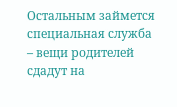Остальным займется специальная служба – вещи родителей сдадут на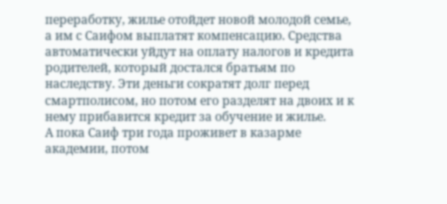переработку, жилье отойдет новой молодой семье, а им с Саифом выплатят компенсацию. Средства автоматически уйдут на оплату налогов и кредита родителей, который достался братьям по наследству. Эти деньги сократят долг перед смартполисом, но потом его разделят на двоих и к нему прибавится кредит за обучение и жилье.
А пока Саиф три года проживет в казарме академии, потом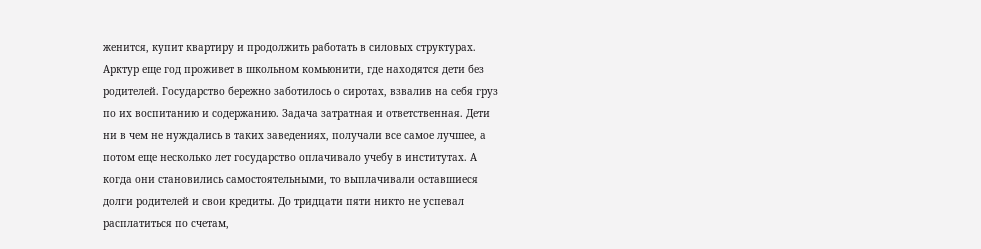женится, купит квартиру и продолжить работать в силовых структурах. Арктур еще год проживет в школьном комьюнити, где находятся дети без родителей. Государство бережно заботилось о сиротах, взвалив на себя груз по их воспитанию и содержанию. Задача затратная и ответственная. Дети ни в чем не нуждались в таких заведениях, получали все самое лучшее, а потом еще несколько лет государство оплачивало учебу в институтах. А когда они становились самостоятельными, то выплачивали оставшиеся долги родителей и свои кредиты. До тридцати пяти никто не успевал расплатиться по счетам,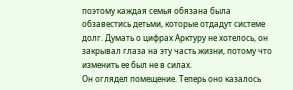поэтому каждая семья обязана была обзавестись детьми, которые отдадут системе долг. Думать о цифрах Арктуру не хотелось, он закрывал глаза на эту часть жизни, потому что изменить ее был не в силах.
Он оглядел помещение. Теперь оно казалось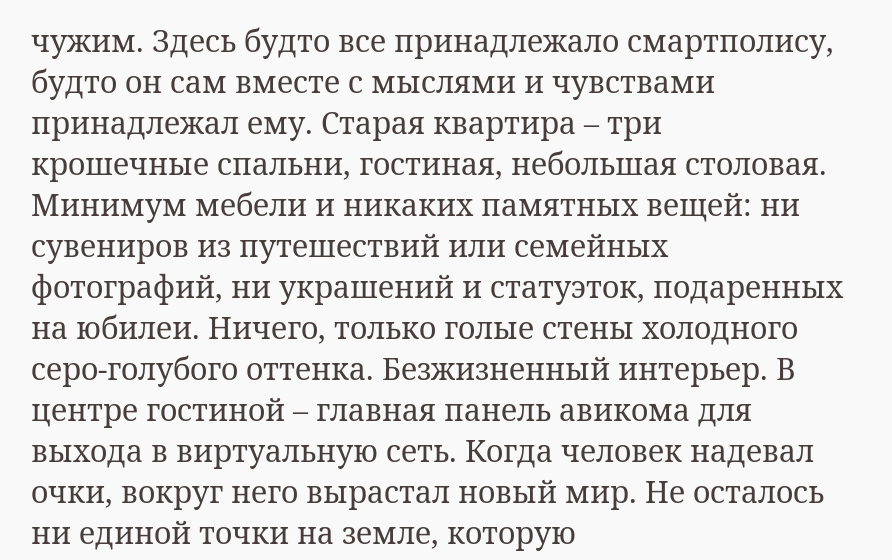чужим. Здесь будто все принадлежало смартполису, будто он сам вместе с мыслями и чувствами принадлежал ему. Старая квартира – три крошечные спальни, гостиная, небольшая столовая. Минимум мебели и никаких памятных вещей: ни сувениров из путешествий или семейных фотографий, ни украшений и статуэток, подаренных на юбилеи. Ничего, только голые стены холодного серо-голубого оттенка. Безжизненный интерьер. В центре гостиной – главная панель авикома для выхода в виртуальную сеть. Когда человек надевал очки, вокруг него вырастал новый мир. Не осталось ни единой точки на земле, которую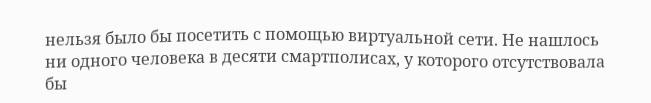нельзя было бы посетить с помощью виртуальной сети. Не нашлось ни одного человека в десяти смартполисах, у которого отсутствовала бы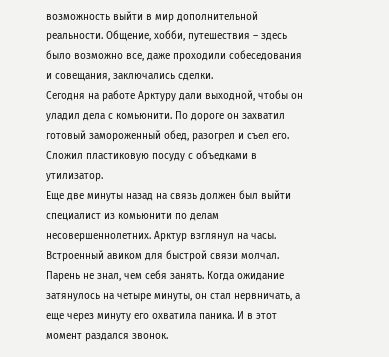возможность выйти в мир дополнительной реальности. Общение, хобби, путешествия – здесь было возможно все, даже проходили собеседования и совещания, заключались сделки.
Сегодня на работе Арктуру дали выходной, чтобы он уладил дела с комьюнити. По дороге он захватил готовый замороженный обед, разогрел и съел его. Сложил пластиковую посуду с объедками в утилизатор.
Еще две минуты назад на связь должен был выйти специалист из комьюнити по делам несовершеннолетних. Арктур взглянул на часы. Встроенный авиком для быстрой связи молчал. Парень не знал, чем себя занять. Когда ожидание затянулось на четыре минуты, он стал нервничать, а еще через минуту его охватила паника. И в этот момент раздался звонок.